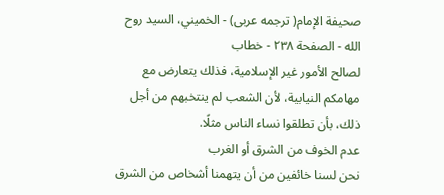صحيفة الإمام( ترجمه عربى) - الخميني، السيد روح الله - الصفحة ٢٣٨ - خطاب
لصالح الأمور غير الإسلامية، فذلك يتعارض مع مهامكم النيابية، لأن الشعب لم ينتخبهم من أجل ذلك، بأن تطلقوا نساء الناس مثلًا.
عدم الخوف من الشرق أو الغرب
نحن لسنا خائفين من أن يتهمنا أشخاص من الشرق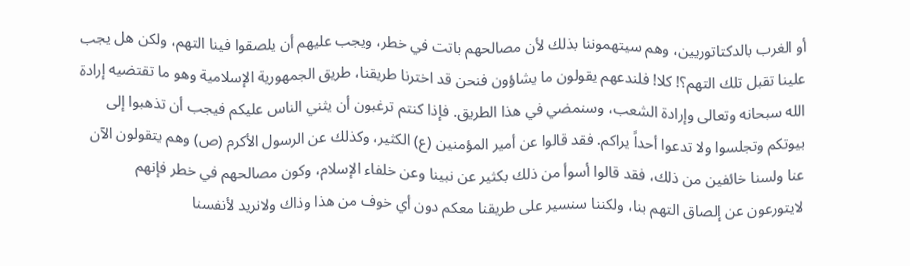أو الغرب بالدكتاتوريين، وهم سيتهموننا بذلك لأن مصالحهم باتت في خطر، ويجب عليهم أن يلصقوا فينا التهم، ولكن هل يجب علينا تقبل تلك التهم؟! كلا! فلندعهم يقولون ما يشاؤون فنحن قد اخترنا طريقنا، طريق الجمهورية الإسلامية وهو ما تقتضيه إرادة الله سبحانه وتعالى وإرادة الشعب، وسنمضي في هذا الطريق. فإذا كنتم ترغبون أن يثني الناس عليكم فيجب أن تذهبوا إلى بيوتكم وتجلسوا ولا تدعوا أحداً يراكم. فقد قالوا عن أمير المؤمنين (ع) الكثير، وكذلك عن الرسول الأكرم (ص) وهم يتقولون الآن عنا ولسنا خائفين من ذلك، فقد قالوا أسوأ من ذلك بكثير عن نبينا وعن خلفاء الإسلام، وكون مصالحهم في خطر فإنهم لايتورعون عن إلصاق التهم بنا، ولكننا سنسير على طريقنا معكم دون أي خوف من هذا وذاك ولانريد لأنفسنا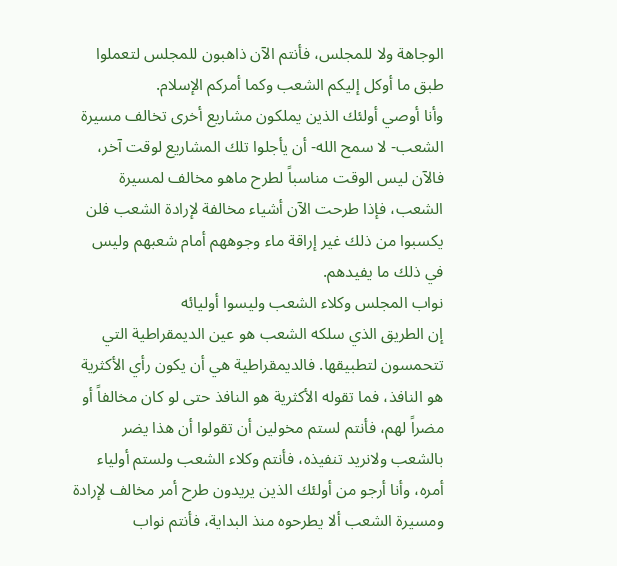الوجاهة ولا للمجلس، فأنتم الآن ذاهبون للمجلس لتعملوا طبق ما أوكل إليكم الشعب وكما أمركم الإسلام.
وأنا أوصي أولئك الذين يملكون مشاريع أخرى تخالف مسيرة الشعب- لا سمح الله- أن يأجلوا تلك المشاريع لوقت آخر، فالآن ليس الوقت مناسباً لطرح ماهو مخالف لمسيرة الشعب، فإذا طرحت الآن أشياء مخالفة لإرادة الشعب فلن يكسبوا من ذلك غير إراقة ماء وجوههم أمام شعبهم وليس في ذلك ما يفيدهم.
نواب المجلس وكلاء الشعب وليسوا أوليائه
إن الطريق الذي سلكه الشعب هو عين الديمقراطية التي تتحمسون لتطبيقها. فالديمقراطية هي أن يكون رأي الأكثرية هو النافذ، فما تقوله الأكثرية هو النافذ حتى لو كان مخالفاً أو مضراً لهم، فأنتم لستم مخولين أن تقولوا أن هذا يضر بالشعب ولانريد تنفيذه، فأنتم وكلاء الشعب ولستم أولياء أمره، وأنا أرجو من أولئك الذين يريدون طرح أمر مخالف لإرادة ومسيرة الشعب ألا يطرحوه منذ البداية، فأنتم نواب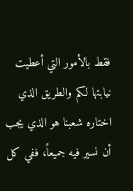فقط بالأمور التي أعطيت نيابتها لكم والطريق الذي اختاره شعبنا هو الذي يجب أن نسير فيه جميعاً، ففي كل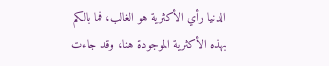الدنيا رأي الأكثرية هو الغالب، فما بالكم بهذه الأكثرية الموجودة هنا، وقد جاءت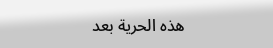هذه الحرية بعد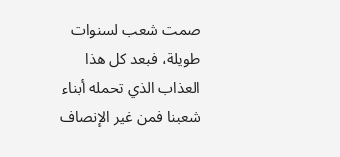صمت شعب لسنوات طويلة، فبعد كل هذا العذاب الذي تحمله أبناء شعبنا فمن غير الإنصاف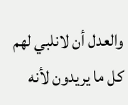والعدل أن لانلبي لهم كل ما يريدون لأنه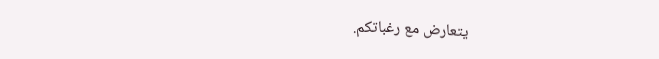يتعارض مع رغباتكم.